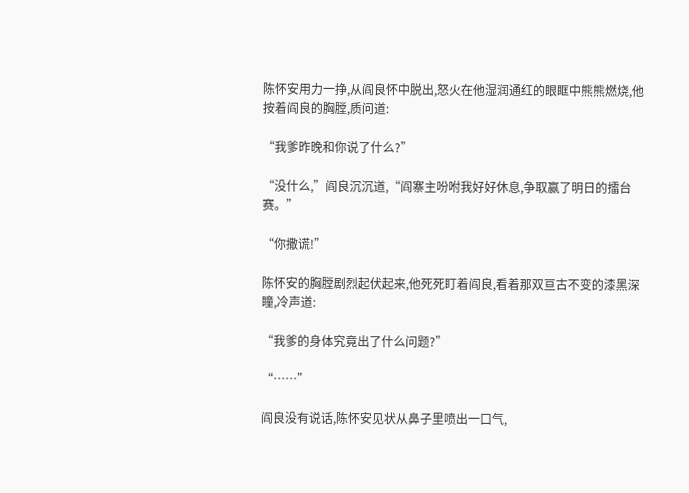陈怀安用力一挣,从阎良怀中脱出,怒火在他湿润通红的眼眶中熊熊燃烧,他按着阎良的胸膛,质问道:

“我爹昨晚和你说了什么?”

“没什么,”阎良沉沉道,“阎寨主吩咐我好好休息,争取赢了明日的擂台赛。”

“你撒谎!”

陈怀安的胸膛剧烈起伏起来,他死死盯着阎良,看着那双亘古不变的漆黑深瞳,冷声道:

“我爹的身体究竟出了什么问题?”

“……”

阎良没有说话,陈怀安见状从鼻子里喷出一口气,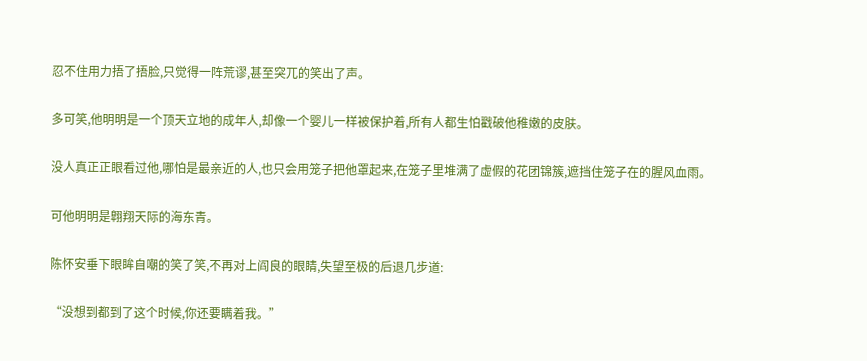忍不住用力捂了捂脸,只觉得一阵荒谬,甚至突兀的笑出了声。

多可笑,他明明是一个顶天立地的成年人,却像一个婴儿一样被保护着,所有人都生怕戳破他稚嫩的皮肤。

没人真正正眼看过他,哪怕是最亲近的人,也只会用笼子把他罩起来,在笼子里堆满了虚假的花团锦簇,遮挡住笼子在的腥风血雨。

可他明明是翺翔天际的海东青。

陈怀安垂下眼眸自嘲的笑了笑,不再对上阎良的眼睛,失望至极的后退几步道:

“没想到都到了这个时候,你还要瞒着我。”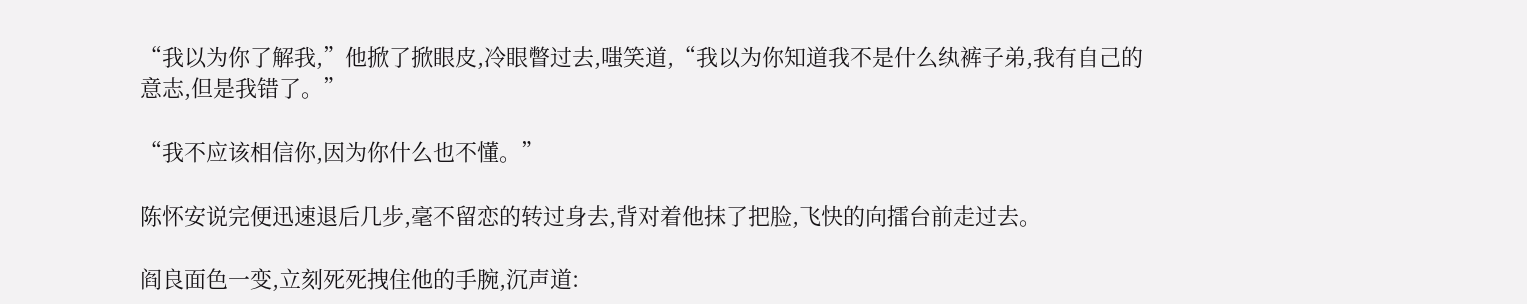“我以为你了解我,”他掀了掀眼皮,冷眼瞥过去,嗤笑道,“我以为你知道我不是什么纨裤子弟,我有自己的意志,但是我错了。”

“我不应该相信你,因为你什么也不懂。”

陈怀安说完便迅速退后几步,毫不留恋的转过身去,背对着他抹了把脸,飞快的向擂台前走过去。

阎良面色一变,立刻死死拽住他的手腕,沉声道: